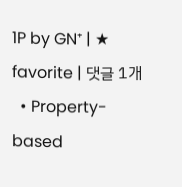1P by GN⁺ | ★ favorite | 댓글 1개
  • Property-based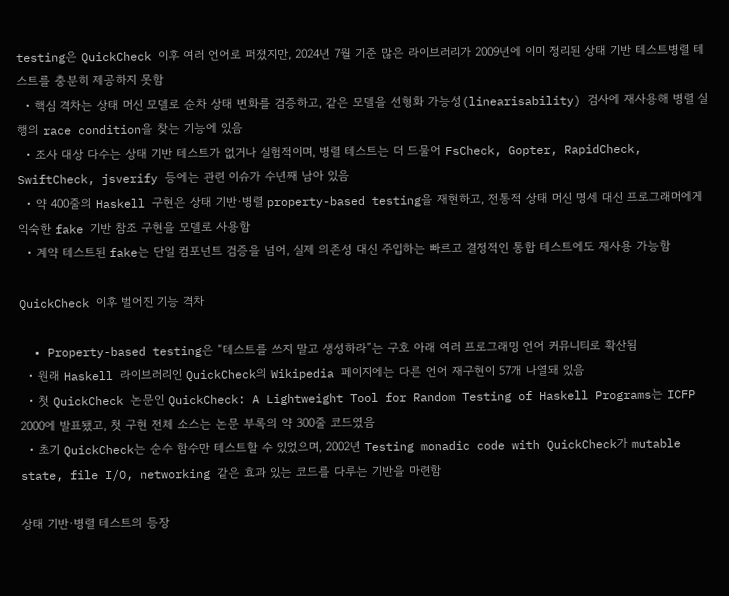testing은 QuickCheck 이후 여러 언어로 퍼졌지만, 2024년 7월 기준 많은 라이브러리가 2009년에 이미 정리된 상태 기반 테스트병렬 테스트를 충분히 제공하지 못함
  • 핵심 격차는 상태 머신 모델로 순차 상태 변화를 검증하고, 같은 모델을 선형화 가능성(linearisability) 검사에 재사용해 병렬 실행의 race condition을 찾는 기능에 있음
  • 조사 대상 다수는 상태 기반 테스트가 없거나 실험적이며, 병렬 테스트는 더 드물어 FsCheck, Gopter, RapidCheck, SwiftCheck, jsverify 등에는 관련 이슈가 수년째 남아 있음
  • 약 400줄의 Haskell 구현은 상태 기반·병렬 property-based testing을 재현하고, 전통적 상태 머신 명세 대신 프로그래머에게 익숙한 fake 기반 참조 구현을 모델로 사용함
  • 계약 테스트된 fake는 단일 컴포넌트 검증을 넘어, 실제 의존성 대신 주입하는 빠르고 결정적인 통합 테스트에도 재사용 가능함

QuickCheck 이후 벌어진 기능 격차

  • Property-based testing은 “테스트를 쓰지 말고 생성하라”는 구호 아래 여러 프로그래밍 언어 커뮤니티로 확산됨
  • 원래 Haskell 라이브러리인 QuickCheck의 Wikipedia 페이지에는 다른 언어 재구현이 57개 나열돼 있음
  • 첫 QuickCheck 논문인 QuickCheck: A Lightweight Tool for Random Testing of Haskell Programs는 ICFP 2000에 발표됐고, 첫 구현 전체 소스는 논문 부록의 약 300줄 코드였음
  • 초기 QuickCheck는 순수 함수만 테스트할 수 있었으며, 2002년 Testing monadic code with QuickCheck가 mutable state, file I/O, networking 같은 효과 있는 코드를 다루는 기반을 마련함

상태 기반·병렬 테스트의 등장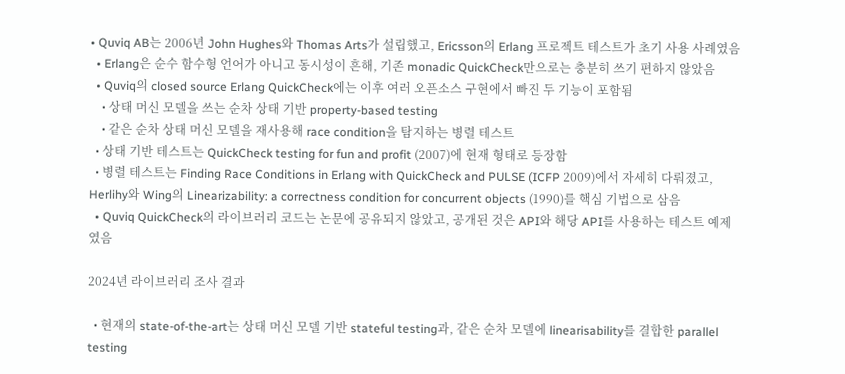• Quviq AB는 2006년 John Hughes와 Thomas Arts가 설립했고, Ericsson의 Erlang 프로젝트 테스트가 초기 사용 사례였음
  • Erlang은 순수 함수형 언어가 아니고 동시성이 흔해, 기존 monadic QuickCheck만으로는 충분히 쓰기 편하지 않았음
  • Quviq의 closed source Erlang QuickCheck에는 이후 여러 오픈소스 구현에서 빠진 두 기능이 포함됨
    • 상태 머신 모델을 쓰는 순차 상태 기반 property-based testing
    • 같은 순차 상태 머신 모델을 재사용해 race condition을 탐지하는 병렬 테스트
  • 상태 기반 테스트는 QuickCheck testing for fun and profit (2007)에 현재 형태로 등장함
  • 병렬 테스트는 Finding Race Conditions in Erlang with QuickCheck and PULSE (ICFP 2009)에서 자세히 다뤄졌고, Herlihy와 Wing의 Linearizability: a correctness condition for concurrent objects (1990)를 핵심 기법으로 삼음
  • Quviq QuickCheck의 라이브러리 코드는 논문에 공유되지 않았고, 공개된 것은 API와 해당 API를 사용하는 테스트 예제였음

2024년 라이브러리 조사 결과

  • 현재의 state-of-the-art는 상태 머신 모델 기반 stateful testing과, 같은 순차 모델에 linearisability를 결합한 parallel testing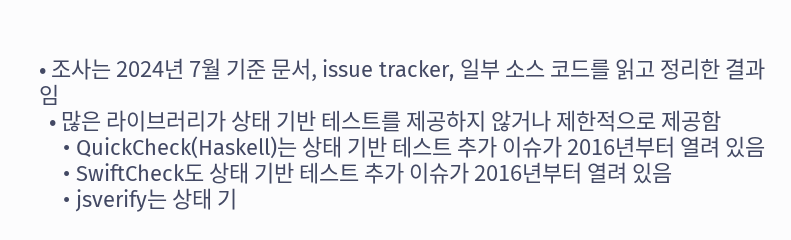• 조사는 2024년 7월 기준 문서, issue tracker, 일부 소스 코드를 읽고 정리한 결과임
  • 많은 라이브러리가 상태 기반 테스트를 제공하지 않거나 제한적으로 제공함
    • QuickCheck(Haskell)는 상태 기반 테스트 추가 이슈가 2016년부터 열려 있음
    • SwiftCheck도 상태 기반 테스트 추가 이슈가 2016년부터 열려 있음
    • jsverify는 상태 기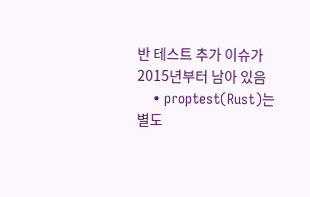반 테스트 추가 이슈가 2015년부터 남아 있음
    • proptest(Rust)는 별도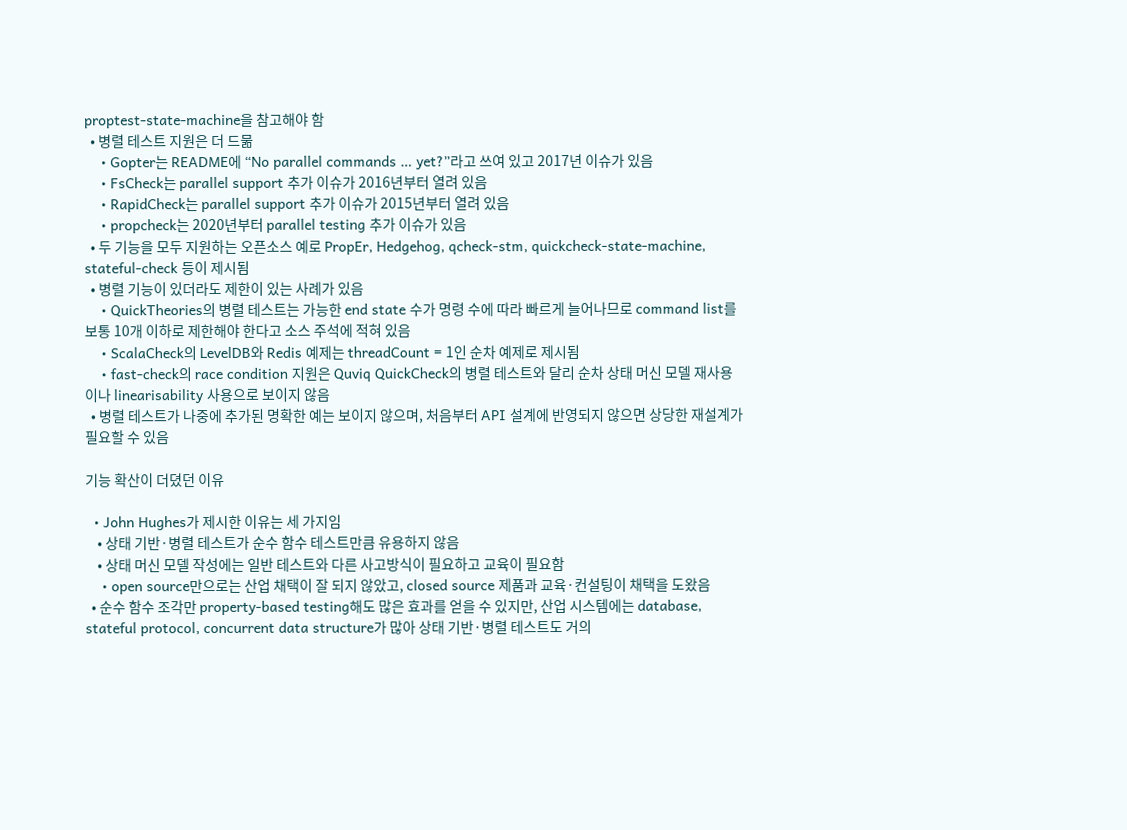proptest-state-machine을 참고해야 함
  • 병렬 테스트 지원은 더 드묾
    • Gopter는 README에 “No parallel commands … yet?”라고 쓰여 있고 2017년 이슈가 있음
    • FsCheck는 parallel support 추가 이슈가 2016년부터 열려 있음
    • RapidCheck는 parallel support 추가 이슈가 2015년부터 열려 있음
    • propcheck는 2020년부터 parallel testing 추가 이슈가 있음
  • 두 기능을 모두 지원하는 오픈소스 예로 PropEr, Hedgehog, qcheck-stm, quickcheck-state-machine, stateful-check 등이 제시됨
  • 병렬 기능이 있더라도 제한이 있는 사례가 있음
    • QuickTheories의 병렬 테스트는 가능한 end state 수가 명령 수에 따라 빠르게 늘어나므로 command list를 보통 10개 이하로 제한해야 한다고 소스 주석에 적혀 있음
    • ScalaCheck의 LevelDB와 Redis 예제는 threadCount = 1인 순차 예제로 제시됨
    • fast-check의 race condition 지원은 Quviq QuickCheck의 병렬 테스트와 달리 순차 상태 머신 모델 재사용이나 linearisability 사용으로 보이지 않음
  • 병렬 테스트가 나중에 추가된 명확한 예는 보이지 않으며, 처음부터 API 설계에 반영되지 않으면 상당한 재설계가 필요할 수 있음

기능 확산이 더뎠던 이유

  • John Hughes가 제시한 이유는 세 가지임
    • 상태 기반·병렬 테스트가 순수 함수 테스트만큼 유용하지 않음
    • 상태 머신 모델 작성에는 일반 테스트와 다른 사고방식이 필요하고 교육이 필요함
    • open source만으로는 산업 채택이 잘 되지 않았고, closed source 제품과 교육·컨설팅이 채택을 도왔음
  • 순수 함수 조각만 property-based testing해도 많은 효과를 얻을 수 있지만, 산업 시스템에는 database, stateful protocol, concurrent data structure가 많아 상태 기반·병렬 테스트도 거의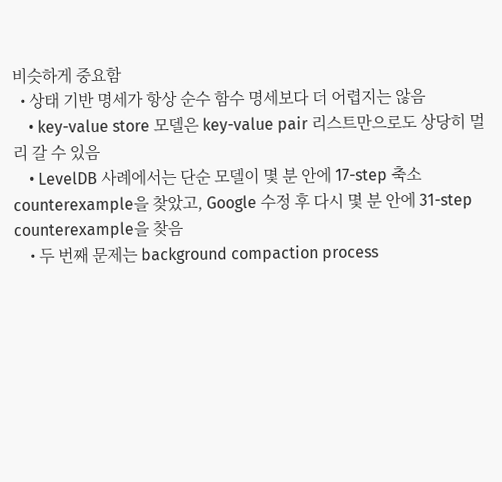비슷하게 중요함
  • 상태 기반 명세가 항상 순수 함수 명세보다 더 어렵지는 않음
    • key-value store 모델은 key-value pair 리스트만으로도 상당히 멀리 갈 수 있음
    • LevelDB 사례에서는 단순 모델이 몇 분 안에 17-step 축소 counterexample을 찾았고, Google 수정 후 다시 몇 분 안에 31-step counterexample을 찾음
    • 두 번째 문제는 background compaction process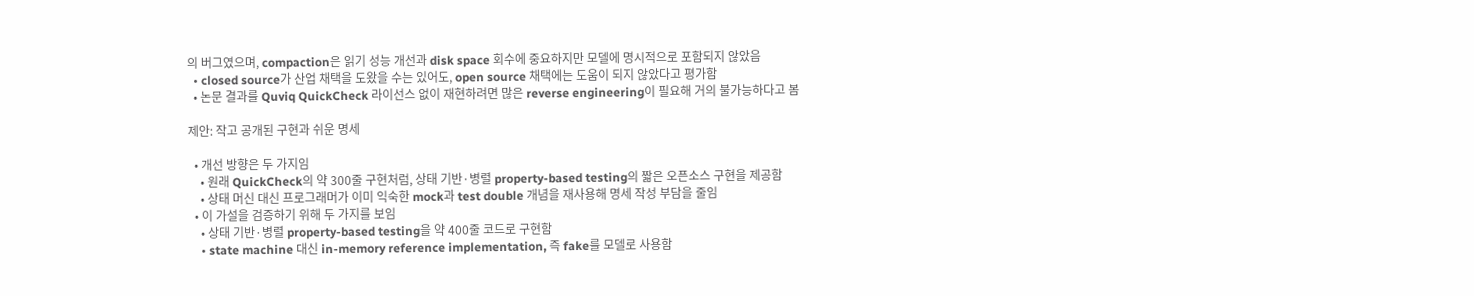의 버그였으며, compaction은 읽기 성능 개선과 disk space 회수에 중요하지만 모델에 명시적으로 포함되지 않았음
  • closed source가 산업 채택을 도왔을 수는 있어도, open source 채택에는 도움이 되지 않았다고 평가함
  • 논문 결과를 Quviq QuickCheck 라이선스 없이 재현하려면 많은 reverse engineering이 필요해 거의 불가능하다고 봄

제안: 작고 공개된 구현과 쉬운 명세

  • 개선 방향은 두 가지임
    • 원래 QuickCheck의 약 300줄 구현처럼, 상태 기반·병렬 property-based testing의 짧은 오픈소스 구현을 제공함
    • 상태 머신 대신 프로그래머가 이미 익숙한 mock과 test double 개념을 재사용해 명세 작성 부담을 줄임
  • 이 가설을 검증하기 위해 두 가지를 보임
    • 상태 기반·병렬 property-based testing을 약 400줄 코드로 구현함
    • state machine 대신 in-memory reference implementation, 즉 fake를 모델로 사용함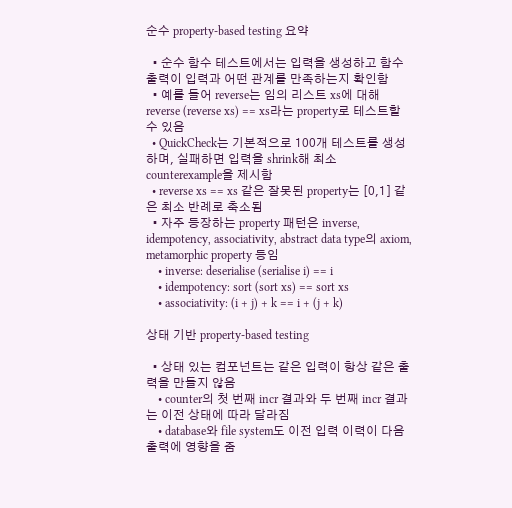순수 property-based testing 요약

  • 순수 함수 테스트에서는 입력을 생성하고 함수 출력이 입력과 어떤 관계를 만족하는지 확인함
  • 예를 들어 reverse는 임의 리스트 xs에 대해 reverse (reverse xs) == xs라는 property로 테스트할 수 있음
  • QuickCheck는 기본적으로 100개 테스트를 생성하며, 실패하면 입력을 shrink해 최소 counterexample을 제시함
  • reverse xs == xs 같은 잘못된 property는 [0,1] 같은 최소 반례로 축소됨
  • 자주 등장하는 property 패턴은 inverse, idempotency, associativity, abstract data type의 axiom, metamorphic property 등임
    • inverse: deserialise (serialise i) == i
    • idempotency: sort (sort xs) == sort xs
    • associativity: (i + j) + k == i + (j + k)

상태 기반 property-based testing

  • 상태 있는 컴포넌트는 같은 입력이 항상 같은 출력을 만들지 않음
    • counter의 첫 번째 incr 결과와 두 번째 incr 결과는 이전 상태에 따라 달라짐
    • database와 file system도 이전 입력 이력이 다음 출력에 영향을 줌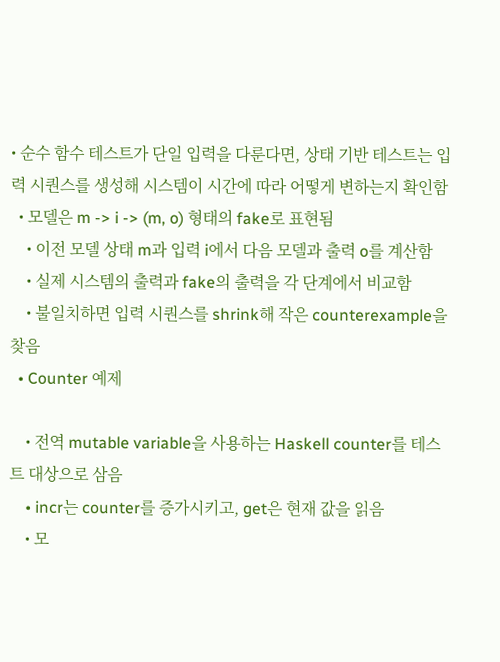• 순수 함수 테스트가 단일 입력을 다룬다면, 상태 기반 테스트는 입력 시퀀스를 생성해 시스템이 시간에 따라 어떻게 변하는지 확인함
  • 모델은 m -> i -> (m, o) 형태의 fake로 표현됨
    • 이전 모델 상태 m과 입력 i에서 다음 모델과 출력 o를 계산함
    • 실제 시스템의 출력과 fake의 출력을 각 단계에서 비교함
    • 불일치하면 입력 시퀀스를 shrink해 작은 counterexample을 찾음
  • Counter 예제

    • 전역 mutable variable을 사용하는 Haskell counter를 테스트 대상으로 삼음
    • incr는 counter를 증가시키고, get은 현재 값을 읽음
    • 모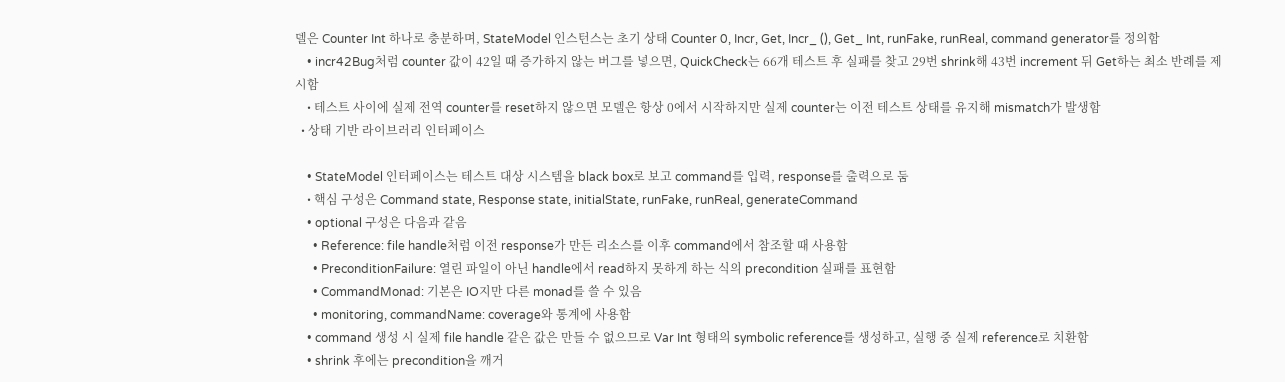델은 Counter Int 하나로 충분하며, StateModel 인스턴스는 초기 상태 Counter 0, Incr, Get, Incr_ (), Get_ Int, runFake, runReal, command generator를 정의함
    • incr42Bug처럼 counter 값이 42일 때 증가하지 않는 버그를 넣으면, QuickCheck는 66개 테스트 후 실패를 찾고 29번 shrink해 43번 increment 뒤 Get하는 최소 반례를 제시함
    • 테스트 사이에 실제 전역 counter를 reset하지 않으면 모델은 항상 0에서 시작하지만 실제 counter는 이전 테스트 상태를 유지해 mismatch가 발생함
  • 상태 기반 라이브러리 인터페이스

    • StateModel 인터페이스는 테스트 대상 시스템을 black box로 보고 command를 입력, response를 출력으로 둠
    • 핵심 구성은 Command state, Response state, initialState, runFake, runReal, generateCommand
    • optional 구성은 다음과 같음
      • Reference: file handle처럼 이전 response가 만든 리소스를 이후 command에서 참조할 때 사용함
      • PreconditionFailure: 열린 파일이 아닌 handle에서 read하지 못하게 하는 식의 precondition 실패를 표현함
      • CommandMonad: 기본은 IO지만 다른 monad를 쓸 수 있음
      • monitoring, commandName: coverage와 통계에 사용함
    • command 생성 시 실제 file handle 같은 값은 만들 수 없으므로 Var Int 형태의 symbolic reference를 생성하고, 실행 중 실제 reference로 치환함
    • shrink 후에는 precondition을 깨거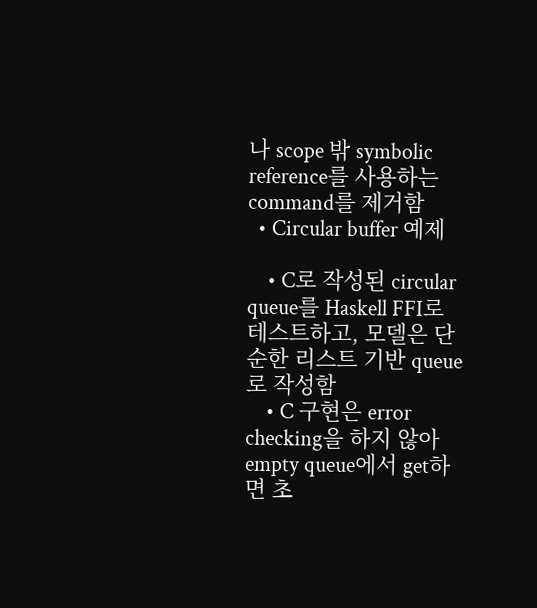나 scope 밖 symbolic reference를 사용하는 command를 제거함
  • Circular buffer 예제

    • C로 작성된 circular queue를 Haskell FFI로 테스트하고, 모델은 단순한 리스트 기반 queue로 작성함
    • C 구현은 error checking을 하지 않아 empty queue에서 get하면 초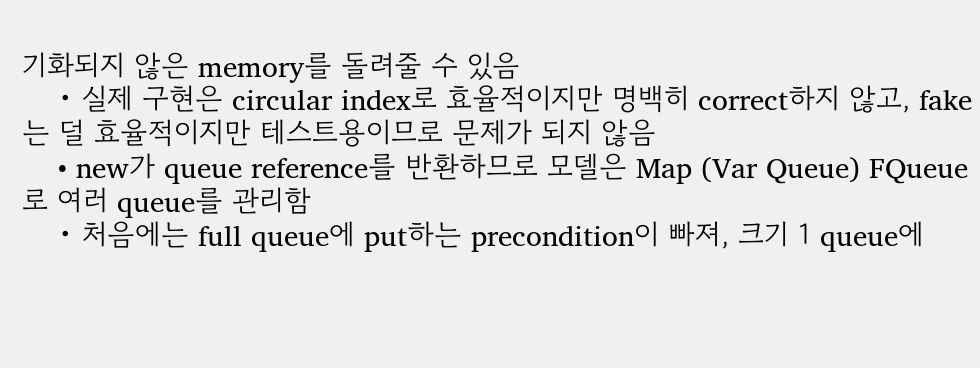기화되지 않은 memory를 돌려줄 수 있음
    • 실제 구현은 circular index로 효율적이지만 명백히 correct하지 않고, fake는 덜 효율적이지만 테스트용이므로 문제가 되지 않음
    • new가 queue reference를 반환하므로 모델은 Map (Var Queue) FQueue로 여러 queue를 관리함
    • 처음에는 full queue에 put하는 precondition이 빠져, 크기 1 queue에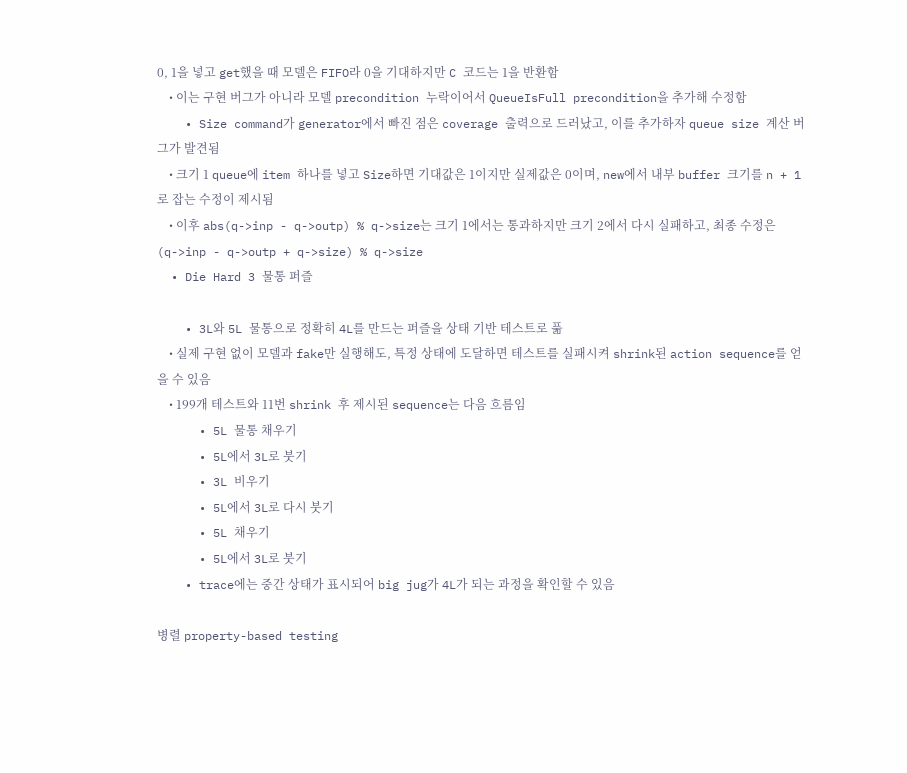0, 1을 넣고 get했을 때 모델은 FIFO라 0을 기대하지만 C 코드는 1을 반환함
    • 이는 구현 버그가 아니라 모델 precondition 누락이어서 QueueIsFull precondition을 추가해 수정함
    • Size command가 generator에서 빠진 점은 coverage 출력으로 드러났고, 이를 추가하자 queue size 계산 버그가 발견됨
    • 크기 1 queue에 item 하나를 넣고 Size하면 기대값은 1이지만 실제값은 0이며, new에서 내부 buffer 크기를 n + 1로 잡는 수정이 제시됨
    • 이후 abs(q->inp - q->outp) % q->size는 크기 1에서는 통과하지만 크기 2에서 다시 실패하고, 최종 수정은 (q->inp - q->outp + q->size) % q->size
  • Die Hard 3 물통 퍼즐

    • 3L와 5L 물통으로 정확히 4L를 만드는 퍼즐을 상태 기반 테스트로 풂
    • 실제 구현 없이 모델과 fake만 실행해도, 특정 상태에 도달하면 테스트를 실패시켜 shrink된 action sequence를 얻을 수 있음
    • 199개 테스트와 11번 shrink 후 제시된 sequence는 다음 흐름임
      • 5L 물통 채우기
      • 5L에서 3L로 붓기
      • 3L 비우기
      • 5L에서 3L로 다시 붓기
      • 5L 채우기
      • 5L에서 3L로 붓기
    • trace에는 중간 상태가 표시되어 big jug가 4L가 되는 과정을 확인할 수 있음

병렬 property-based testing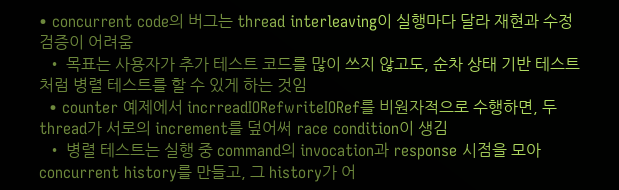• concurrent code의 버그는 thread interleaving이 실행마다 달라 재현과 수정 검증이 어려움
  • 목표는 사용자가 추가 테스트 코드를 많이 쓰지 않고도, 순차 상태 기반 테스트처럼 병렬 테스트를 할 수 있게 하는 것임
  • counter 예제에서 incrreadIORefwriteIORef를 비원자적으로 수행하면, 두 thread가 서로의 increment를 덮어써 race condition이 생김
  • 병렬 테스트는 실행 중 command의 invocation과 response 시점을 모아 concurrent history를 만들고, 그 history가 어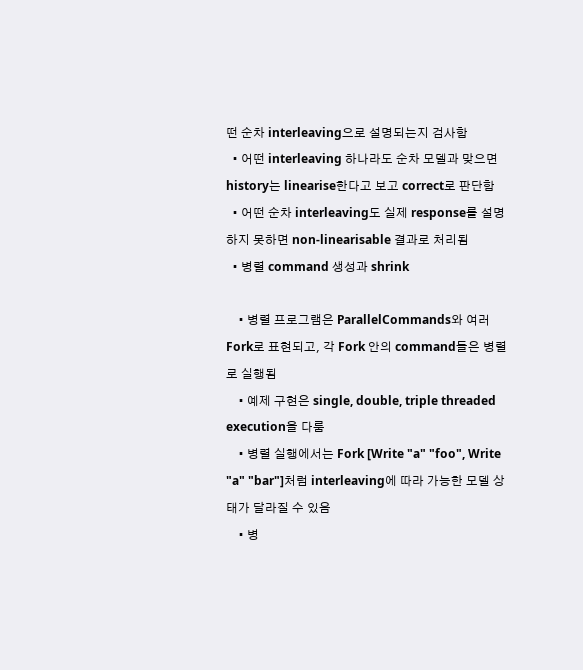떤 순차 interleaving으로 설명되는지 검사함
  • 어떤 interleaving 하나라도 순차 모델과 맞으면 history는 linearise한다고 보고 correct로 판단함
  • 어떤 순차 interleaving도 실제 response를 설명하지 못하면 non-linearisable 결과로 처리됨
  • 병렬 command 생성과 shrink

    • 병렬 프로그램은 ParallelCommands와 여러 Fork로 표현되고, 각 Fork 안의 command들은 병렬로 실행됨
    • 예제 구현은 single, double, triple threaded execution을 다룸
    • 병렬 실행에서는 Fork [Write "a" "foo", Write "a" "bar"]처럼 interleaving에 따라 가능한 모델 상태가 달라질 수 있음
    • 병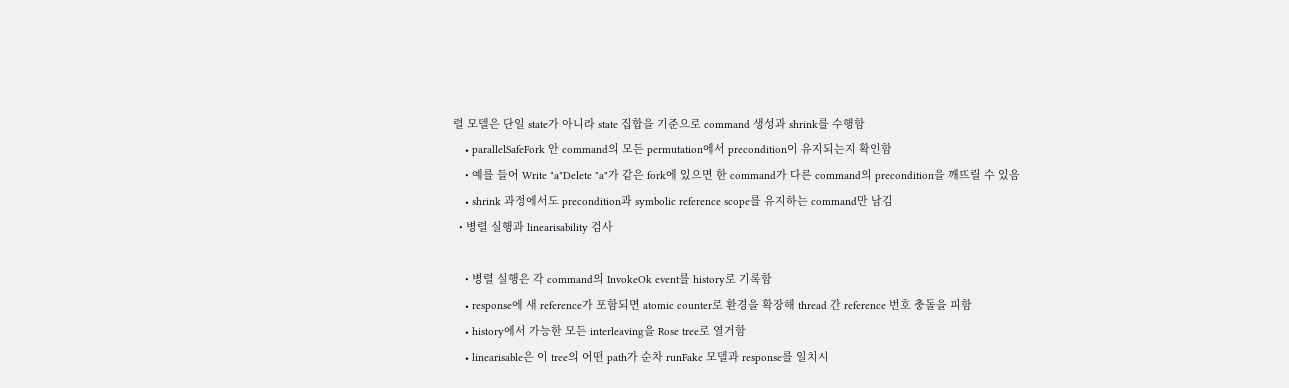렬 모델은 단일 state가 아니라 state 집합을 기준으로 command 생성과 shrink를 수행함
    • parallelSafeFork 안 command의 모든 permutation에서 precondition이 유지되는지 확인함
    • 예를 들어 Write "a"Delete "a"가 같은 fork에 있으면 한 command가 다른 command의 precondition을 깨뜨릴 수 있음
    • shrink 과정에서도 precondition과 symbolic reference scope를 유지하는 command만 남김
  • 병렬 실행과 linearisability 검사

    • 병렬 실행은 각 command의 InvokeOk event를 history로 기록함
    • response에 새 reference가 포함되면 atomic counter로 환경을 확장해 thread 간 reference 번호 충돌을 피함
    • history에서 가능한 모든 interleaving을 Rose tree로 열거함
    • linearisable은 이 tree의 어떤 path가 순차 runFake 모델과 response를 일치시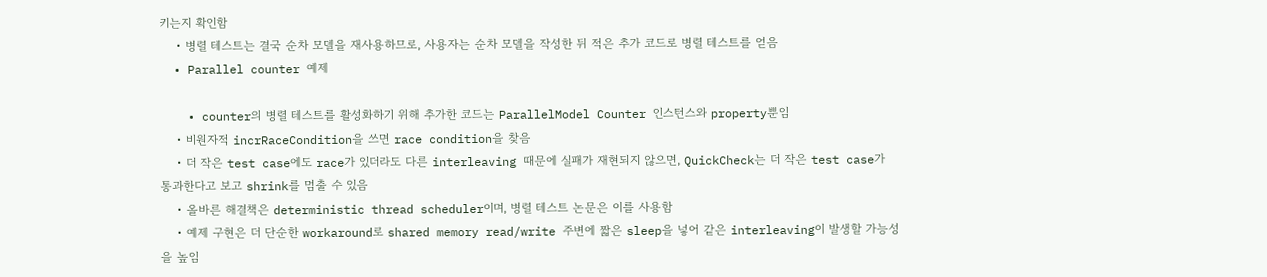키는지 확인함
    • 병렬 테스트는 결국 순차 모델을 재사용하므로, 사용자는 순차 모델을 작성한 뒤 적은 추가 코드로 병렬 테스트를 얻음
  • Parallel counter 예제

    • counter의 병렬 테스트를 활성화하기 위해 추가한 코드는 ParallelModel Counter 인스턴스와 property뿐임
    • 비원자적 incrRaceCondition을 쓰면 race condition을 찾음
    • 더 작은 test case에도 race가 있더라도 다른 interleaving 때문에 실패가 재현되지 않으면, QuickCheck는 더 작은 test case가 통과한다고 보고 shrink를 멈출 수 있음
    • 올바른 해결책은 deterministic thread scheduler이며, 병렬 테스트 논문은 이를 사용함
    • 예제 구현은 더 단순한 workaround로 shared memory read/write 주변에 짧은 sleep을 넣어 같은 interleaving이 발생할 가능성을 높임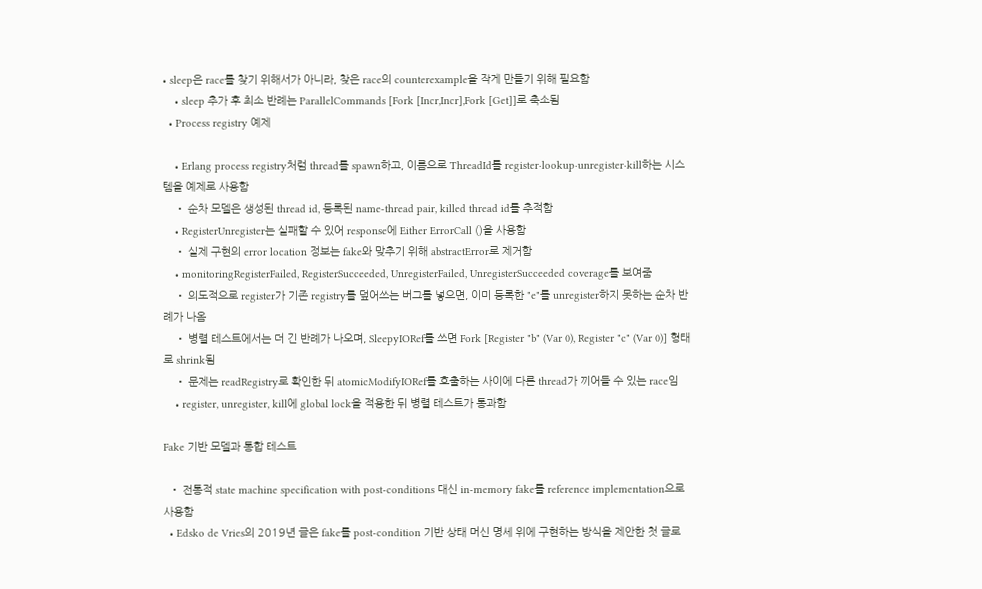• sleep은 race를 찾기 위해서가 아니라, 찾은 race의 counterexample을 작게 만들기 위해 필요함
    • sleep 추가 후 최소 반례는 ParallelCommands [Fork [Incr,Incr],Fork [Get]]로 축소됨
  • Process registry 예제

    • Erlang process registry처럼 thread를 spawn하고, 이름으로 ThreadId를 register·lookup·unregister·kill하는 시스템을 예제로 사용함
    • 순차 모델은 생성된 thread id, 등록된 name-thread pair, killed thread id를 추적함
    • RegisterUnregister는 실패할 수 있어 response에 Either ErrorCall ()을 사용함
    • 실제 구현의 error location 정보는 fake와 맞추기 위해 abstractError로 제거함
    • monitoringRegisterFailed, RegisterSucceeded, UnregisterFailed, UnregisterSucceeded coverage를 보여줌
    • 의도적으로 register가 기존 registry를 덮어쓰는 버그를 넣으면, 이미 등록한 "e"를 unregister하지 못하는 순차 반례가 나옴
    • 병렬 테스트에서는 더 긴 반례가 나오며, SleepyIORef를 쓰면 Fork [Register "b" (Var 0), Register "c" (Var 0)] 형태로 shrink됨
    • 문제는 readRegistry로 확인한 뒤 atomicModifyIORef를 호출하는 사이에 다른 thread가 끼어들 수 있는 race임
    • register, unregister, kill에 global lock을 적용한 뒤 병렬 테스트가 통과함

Fake 기반 모델과 통합 테스트

  • 전통적 state machine specification with post-conditions 대신 in-memory fake를 reference implementation으로 사용함
  • Edsko de Vries의 2019년 글은 fake를 post-condition 기반 상태 머신 명세 위에 구현하는 방식을 제안한 첫 글로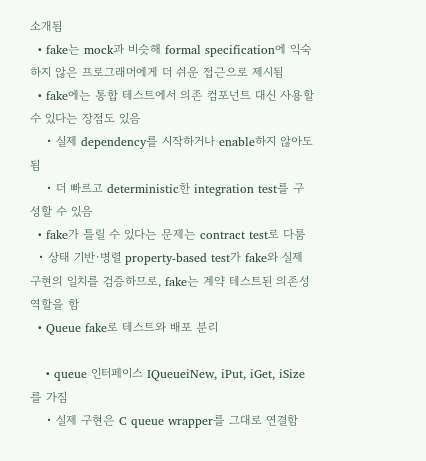소개됨
  • fake는 mock과 비슷해 formal specification에 익숙하지 않은 프로그래머에게 더 쉬운 접근으로 제시됨
  • fake에는 통합 테스트에서 의존 컴포넌트 대신 사용할 수 있다는 장점도 있음
    • 실제 dependency를 시작하거나 enable하지 않아도 됨
    • 더 빠르고 deterministic한 integration test를 구성할 수 있음
  • fake가 틀릴 수 있다는 문제는 contract test로 다룸
  • 상태 기반·병렬 property-based test가 fake와 실제 구현의 일치를 검증하므로, fake는 계약 테스트된 의존성 역할을 함
  • Queue fake로 테스트와 배포 분리

    • queue 인터페이스 IQueueiNew, iPut, iGet, iSize를 가짐
    • 실제 구현은 C queue wrapper를 그대로 연결함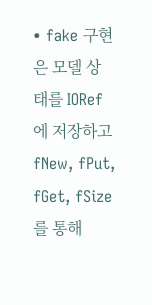• fake 구현은 모델 상태를 IORef에 저장하고 fNew, fPut, fGet, fSize를 통해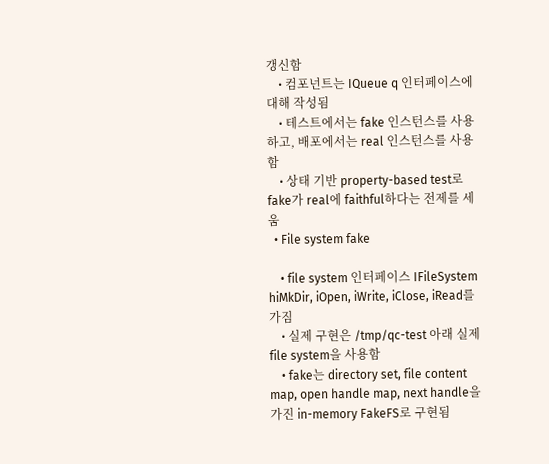갱신함
    • 컴포넌트는 IQueue q 인터페이스에 대해 작성됨
    • 테스트에서는 fake 인스턴스를 사용하고, 배포에서는 real 인스턴스를 사용함
    • 상태 기반 property-based test로 fake가 real에 faithful하다는 전제를 세움
  • File system fake

    • file system 인터페이스 IFileSystem hiMkDir, iOpen, iWrite, iClose, iRead를 가짐
    • 실제 구현은 /tmp/qc-test 아래 실제 file system을 사용함
    • fake는 directory set, file content map, open handle map, next handle을 가진 in-memory FakeFS로 구현됨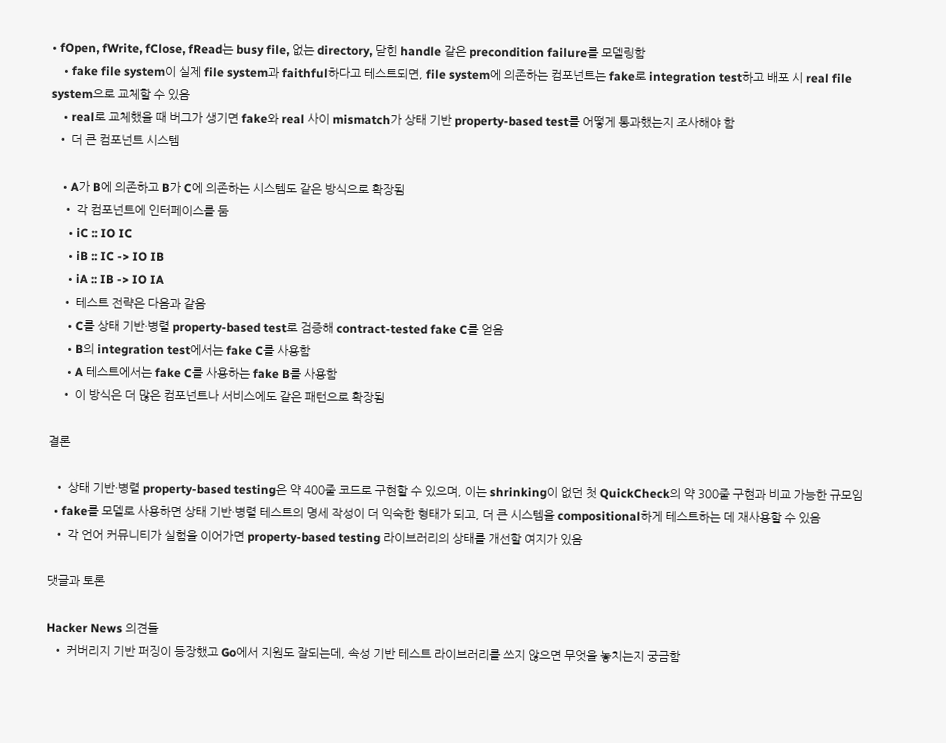• fOpen, fWrite, fClose, fRead는 busy file, 없는 directory, 닫힌 handle 같은 precondition failure를 모델링함
    • fake file system이 실제 file system과 faithful하다고 테스트되면, file system에 의존하는 컴포넌트는 fake로 integration test하고 배포 시 real file system으로 교체할 수 있음
    • real로 교체했을 때 버그가 생기면 fake와 real 사이 mismatch가 상태 기반 property-based test를 어떻게 통과했는지 조사해야 함
  • 더 큰 컴포넌트 시스템

    • A가 B에 의존하고 B가 C에 의존하는 시스템도 같은 방식으로 확장됨
    • 각 컴포넌트에 인터페이스를 둠
      • iC :: IO IC
      • iB :: IC -> IO IB
      • iA :: IB -> IO IA
    • 테스트 전략은 다음과 같음
      • C를 상태 기반·병렬 property-based test로 검증해 contract-tested fake C를 얻음
      • B의 integration test에서는 fake C를 사용함
      • A 테스트에서는 fake C를 사용하는 fake B를 사용함
    • 이 방식은 더 많은 컴포넌트나 서비스에도 같은 패턴으로 확장됨

결론

  • 상태 기반·병렬 property-based testing은 약 400줄 코드로 구현할 수 있으며, 이는 shrinking이 없던 첫 QuickCheck의 약 300줄 구현과 비교 가능한 규모임
  • fake를 모델로 사용하면 상태 기반·병렬 테스트의 명세 작성이 더 익숙한 형태가 되고, 더 큰 시스템을 compositional하게 테스트하는 데 재사용할 수 있음
  • 각 언어 커뮤니티가 실험을 이어가면 property-based testing 라이브러리의 상태를 개선할 여지가 있음

댓글과 토론

Hacker News 의견들
  • 커버리지 기반 퍼징이 등장했고 Go에서 지원도 잘되는데, 속성 기반 테스트 라이브러리를 쓰지 않으면 무엇을 놓치는지 궁금함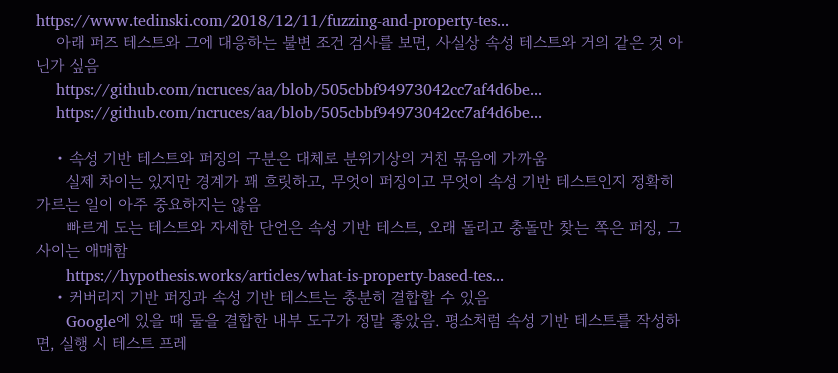https://www.tedinski.com/2018/12/11/fuzzing-and-property-tes...
    아래 퍼즈 테스트와 그에 대응하는 불변 조건 검사를 보면, 사실상 속성 테스트와 거의 같은 것 아닌가 싶음
    https://github.com/ncruces/aa/blob/505cbbf94973042cc7af4d6be...
    https://github.com/ncruces/aa/blob/505cbbf94973042cc7af4d6be...

    • 속성 기반 테스트와 퍼징의 구분은 대체로 분위기상의 거친 묶음에 가까움
      실제 차이는 있지만 경계가 꽤 흐릿하고, 무엇이 퍼징이고 무엇이 속성 기반 테스트인지 정확히 가르는 일이 아주 중요하지는 않음
      빠르게 도는 테스트와 자세한 단언은 속성 기반 테스트, 오래 돌리고 충돌만 찾는 쪽은 퍼징, 그 사이는 애매함
      https://hypothesis.works/articles/what-is-property-based-tes...
    • 커버리지 기반 퍼징과 속성 기반 테스트는 충분히 결합할 수 있음
      Google에 있을 때 둘을 결합한 내부 도구가 정말 좋았음. 평소처럼 속성 기반 테스트를 작성하면, 실행 시 테스트 프레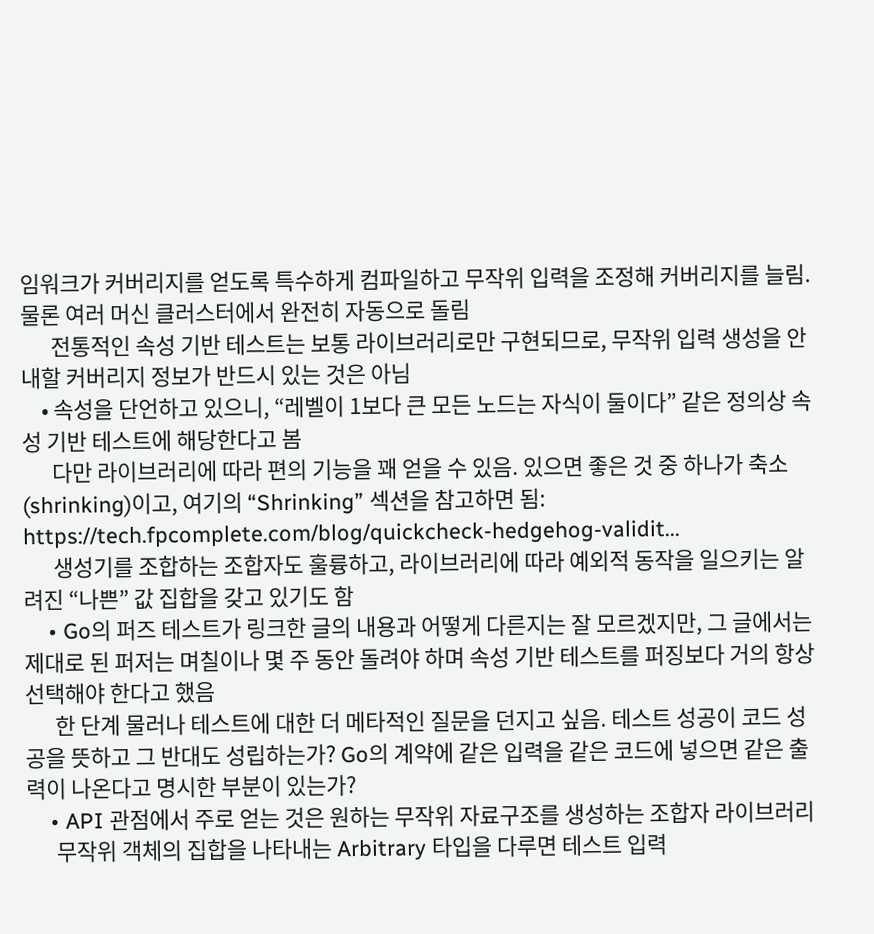임워크가 커버리지를 얻도록 특수하게 컴파일하고 무작위 입력을 조정해 커버리지를 늘림. 물론 여러 머신 클러스터에서 완전히 자동으로 돌림
      전통적인 속성 기반 테스트는 보통 라이브러리로만 구현되므로, 무작위 입력 생성을 안내할 커버리지 정보가 반드시 있는 것은 아님
    • 속성을 단언하고 있으니, “레벨이 1보다 큰 모든 노드는 자식이 둘이다” 같은 정의상 속성 기반 테스트에 해당한다고 봄
      다만 라이브러리에 따라 편의 기능을 꽤 얻을 수 있음. 있으면 좋은 것 중 하나가 축소(shrinking)이고, 여기의 “Shrinking” 섹션을 참고하면 됨: https://tech.fpcomplete.com/blog/quickcheck-hedgehog-validit...
      생성기를 조합하는 조합자도 훌륭하고, 라이브러리에 따라 예외적 동작을 일으키는 알려진 “나쁜” 값 집합을 갖고 있기도 함
    • Go의 퍼즈 테스트가 링크한 글의 내용과 어떻게 다른지는 잘 모르겠지만, 그 글에서는 제대로 된 퍼저는 며칠이나 몇 주 동안 돌려야 하며 속성 기반 테스트를 퍼징보다 거의 항상 선택해야 한다고 했음
      한 단계 물러나 테스트에 대한 더 메타적인 질문을 던지고 싶음. 테스트 성공이 코드 성공을 뜻하고 그 반대도 성립하는가? Go의 계약에 같은 입력을 같은 코드에 넣으면 같은 출력이 나온다고 명시한 부분이 있는가?
    • API 관점에서 주로 얻는 것은 원하는 무작위 자료구조를 생성하는 조합자 라이브러리
      무작위 객체의 집합을 나타내는 Arbitrary 타입을 다루면 테스트 입력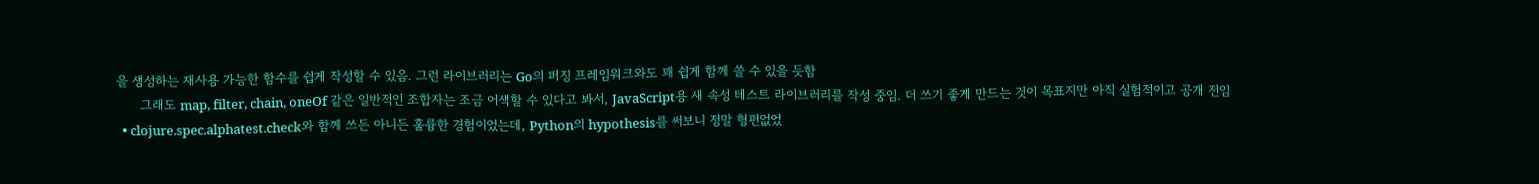을 생성하는 재사용 가능한 함수를 쉽게 작성할 수 있음. 그런 라이브러리는 Go의 퍼징 프레임워크와도 꽤 쉽게 함께 쓸 수 있을 듯함
      그래도 map, filter, chain, oneOf 같은 일반적인 조합자는 조금 어색할 수 있다고 봐서, JavaScript용 새 속성 테스트 라이브러리를 작성 중임. 더 쓰기 좋게 만드는 것이 목표지만 아직 실험적이고 공개 전임
  • clojure.spec.alphatest.check와 함께 쓰든 아니든 훌륭한 경험이었는데, Python의 hypothesis를 써보니 정말 형편없었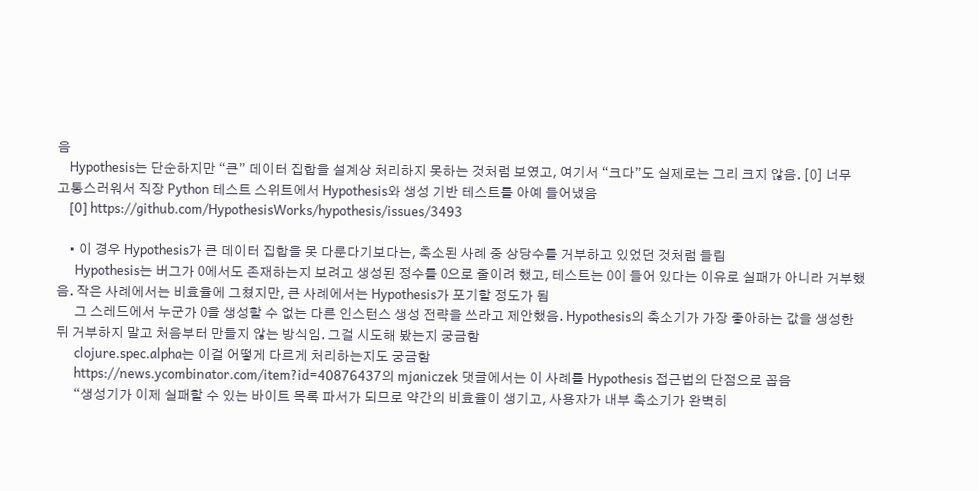음
    Hypothesis는 단순하지만 “큰” 데이터 집합을 설계상 처리하지 못하는 것처럼 보였고, 여기서 “크다”도 실제로는 그리 크지 않음. [0] 너무 고통스러워서 직장 Python 테스트 스위트에서 Hypothesis와 생성 기반 테스트를 아예 들어냈음
    [0] https://github.com/HypothesisWorks/hypothesis/issues/3493

    • 이 경우 Hypothesis가 큰 데이터 집합을 못 다룬다기보다는, 축소된 사례 중 상당수를 거부하고 있었던 것처럼 들림
      Hypothesis는 버그가 0에서도 존재하는지 보려고 생성된 정수를 0으로 줄이려 했고, 테스트는 0이 들어 있다는 이유로 실패가 아니라 거부했음. 작은 사례에서는 비효율에 그쳤지만, 큰 사례에서는 Hypothesis가 포기할 정도가 됨
      그 스레드에서 누군가 0을 생성할 수 없는 다른 인스턴스 생성 전략을 쓰라고 제안했음. Hypothesis의 축소기가 가장 좋아하는 값을 생성한 뒤 거부하지 말고 처음부터 만들지 않는 방식임. 그걸 시도해 봤는지 궁금함
      clojure.spec.alpha는 이걸 어떻게 다르게 처리하는지도 궁금함
      https://news.ycombinator.com/item?id=40876437의 mjaniczek 댓글에서는 이 사례를 Hypothesis 접근법의 단점으로 꼽음
      “생성기가 이제 실패할 수 있는 바이트 목록 파서가 되므로 약간의 비효율이 생기고, 사용자가 내부 축소기가 완벽히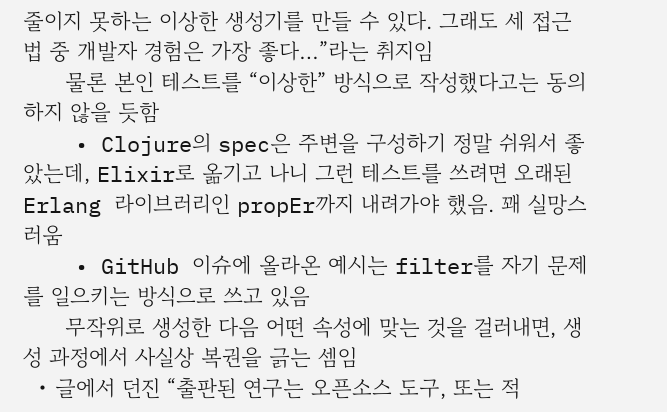줄이지 못하는 이상한 생성기를 만들 수 있다. 그래도 세 접근법 중 개발자 경험은 가장 좋다…”라는 취지임
      물론 본인 테스트를 “이상한” 방식으로 작성했다고는 동의하지 않을 듯함
    • Clojure의 spec은 주변을 구성하기 정말 쉬워서 좋았는데, Elixir로 옮기고 나니 그런 테스트를 쓰려면 오래된 Erlang 라이브러리인 propEr까지 내려가야 했음. 꽤 실망스러움
    • GitHub 이슈에 올라온 예시는 filter를 자기 문제를 일으키는 방식으로 쓰고 있음
      무작위로 생성한 다음 어떤 속성에 맞는 것을 걸러내면, 생성 과정에서 사실상 복권을 긁는 셈임
  • 글에서 던진 “출판된 연구는 오픈소스 도구, 또는 적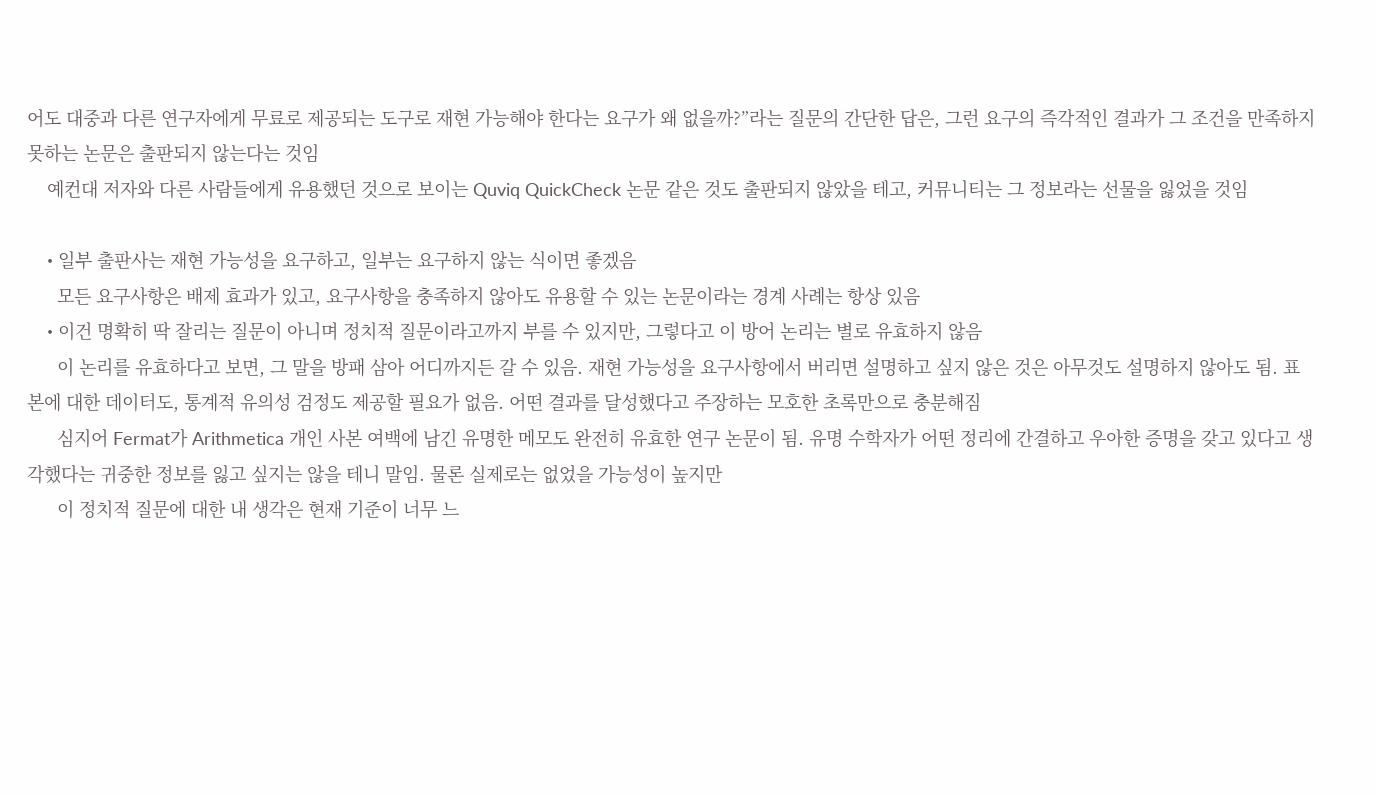어도 대중과 다른 연구자에게 무료로 제공되는 도구로 재현 가능해야 한다는 요구가 왜 없을까?”라는 질문의 간단한 답은, 그런 요구의 즉각적인 결과가 그 조건을 만족하지 못하는 논문은 출판되지 않는다는 것임
    예컨대 저자와 다른 사람들에게 유용했던 것으로 보이는 Quviq QuickCheck 논문 같은 것도 출판되지 않았을 테고, 커뮤니티는 그 정보라는 선물을 잃었을 것임

    • 일부 출판사는 재현 가능성을 요구하고, 일부는 요구하지 않는 식이면 좋겠음
      모든 요구사항은 배제 효과가 있고, 요구사항을 충족하지 않아도 유용할 수 있는 논문이라는 경계 사례는 항상 있음
    • 이건 명확히 딱 잘리는 질문이 아니며 정치적 질문이라고까지 부를 수 있지만, 그렇다고 이 방어 논리는 별로 유효하지 않음
      이 논리를 유효하다고 보면, 그 말을 방패 삼아 어디까지든 갈 수 있음. 재현 가능성을 요구사항에서 버리면 설명하고 싶지 않은 것은 아무것도 설명하지 않아도 됨. 표본에 대한 데이터도, 통계적 유의성 검정도 제공할 필요가 없음. 어떤 결과를 달성했다고 주장하는 모호한 초록만으로 충분해짐
      심지어 Fermat가 Arithmetica 개인 사본 여백에 남긴 유명한 메모도 완전히 유효한 연구 논문이 됨. 유명 수학자가 어떤 정리에 간결하고 우아한 증명을 갖고 있다고 생각했다는 귀중한 정보를 잃고 싶지는 않을 테니 말임. 물론 실제로는 없었을 가능성이 높지만
      이 정치적 질문에 대한 내 생각은 현재 기준이 너무 느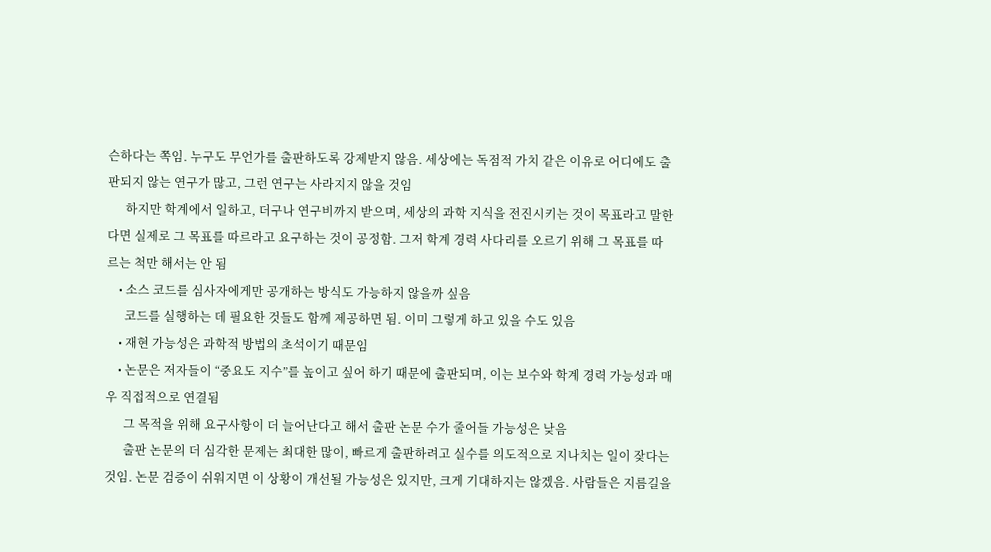슨하다는 쪽임. 누구도 무언가를 출판하도록 강제받지 않음. 세상에는 독점적 가치 같은 이유로 어디에도 출판되지 않는 연구가 많고, 그런 연구는 사라지지 않을 것임
      하지만 학계에서 일하고, 더구나 연구비까지 받으며, 세상의 과학 지식을 전진시키는 것이 목표라고 말한다면 실제로 그 목표를 따르라고 요구하는 것이 공정함. 그저 학계 경력 사다리를 오르기 위해 그 목표를 따르는 척만 해서는 안 됨
    • 소스 코드를 심사자에게만 공개하는 방식도 가능하지 않을까 싶음
      코드를 실행하는 데 필요한 것들도 함께 제공하면 됨. 이미 그렇게 하고 있을 수도 있음
    • 재현 가능성은 과학적 방법의 초석이기 때문임
    • 논문은 저자들이 “중요도 지수”를 높이고 싶어 하기 때문에 출판되며, 이는 보수와 학계 경력 가능성과 매우 직접적으로 연결됨
      그 목적을 위해 요구사항이 더 늘어난다고 해서 출판 논문 수가 줄어들 가능성은 낮음
      출판 논문의 더 심각한 문제는 최대한 많이, 빠르게 출판하려고 실수를 의도적으로 지나치는 일이 잦다는 것임. 논문 검증이 쉬워지면 이 상황이 개선될 가능성은 있지만, 크게 기대하지는 않겠음. 사람들은 지름길을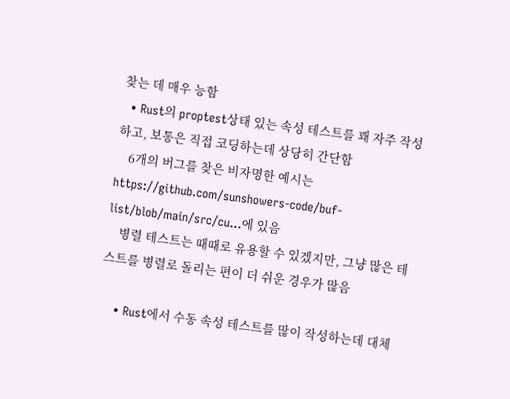찾는 데 매우 능함
  • Rust의 proptest상태 있는 속성 테스트를 꽤 자주 작성하고, 보통은 직접 코딩하는데 상당히 간단함
    6개의 버그를 찾은 비자명한 예시는 https://github.com/sunshowers-code/buf-list/blob/main/src/cu...에 있음
    병렬 테스트는 때때로 유용할 수 있겠지만, 그냥 많은 테스트를 병렬로 돌리는 편이 더 쉬운 경우가 많음

    • Rust에서 수동 속성 테스트를 많이 작성하는데 대체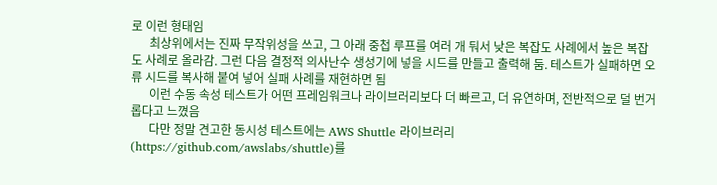로 이런 형태임
      최상위에서는 진짜 무작위성을 쓰고, 그 아래 중첩 루프를 여러 개 둬서 낮은 복잡도 사례에서 높은 복잡도 사례로 올라감. 그런 다음 결정적 의사난수 생성기에 넣을 시드를 만들고 출력해 둠. 테스트가 실패하면 오류 시드를 복사해 붙여 넣어 실패 사례를 재현하면 됨
      이런 수동 속성 테스트가 어떤 프레임워크나 라이브러리보다 더 빠르고, 더 유연하며, 전반적으로 덜 번거롭다고 느꼈음
      다만 정말 견고한 동시성 테스트에는 AWS Shuttle 라이브러리(https://github.com/awslabs/shuttle)를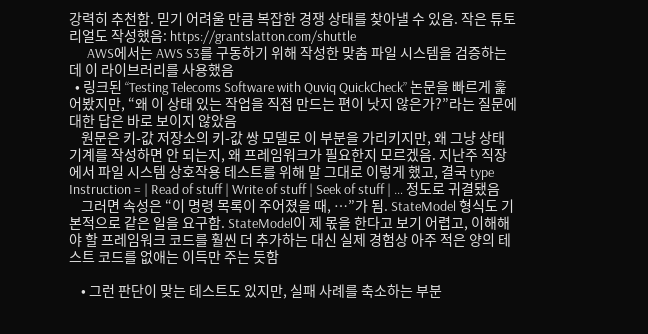강력히 추천함. 믿기 어려울 만큼 복잡한 경쟁 상태를 찾아낼 수 있음. 작은 튜토리얼도 작성했음: https://grantslatton.com/shuttle
      AWS에서는 AWS S3를 구동하기 위해 작성한 맞춤 파일 시스템을 검증하는 데 이 라이브러리를 사용했음
  • 링크된 “Testing Telecoms Software with Quviq QuickCheck” 논문을 빠르게 훑어봤지만, “왜 이 상태 있는 작업을 직접 만드는 편이 낫지 않은가?”라는 질문에 대한 답은 바로 보이지 않았음
    원문은 키-값 저장소의 키-값 쌍 모델로 이 부분을 가리키지만, 왜 그냥 상태 기계를 작성하면 안 되는지, 왜 프레임워크가 필요한지 모르겠음. 지난주 직장에서 파일 시스템 상호작용 테스트를 위해 말 그대로 이렇게 했고, 결국 type Instruction = | Read of stuff | Write of stuff | Seek of stuff | … 정도로 귀결됐음
    그러면 속성은 “이 명령 목록이 주어졌을 때, …”가 됨. StateModel 형식도 기본적으로 같은 일을 요구함. StateModel이 제 몫을 한다고 보기 어렵고, 이해해야 할 프레임워크 코드를 훨씬 더 추가하는 대신 실제 경험상 아주 적은 양의 테스트 코드를 없애는 이득만 주는 듯함

    • 그런 판단이 맞는 테스트도 있지만, 실패 사례를 축소하는 부분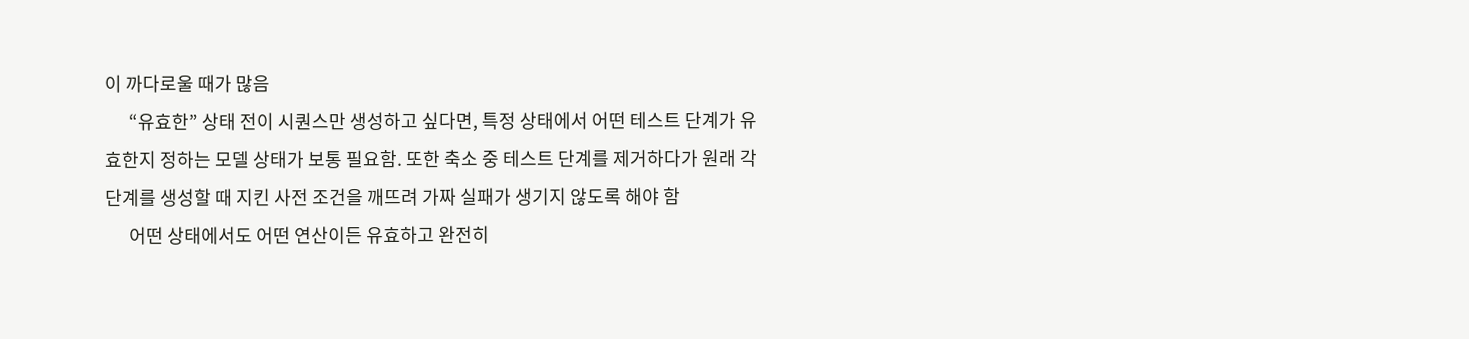이 까다로울 때가 많음
      “유효한” 상태 전이 시퀀스만 생성하고 싶다면, 특정 상태에서 어떤 테스트 단계가 유효한지 정하는 모델 상태가 보통 필요함. 또한 축소 중 테스트 단계를 제거하다가 원래 각 단계를 생성할 때 지킨 사전 조건을 깨뜨려 가짜 실패가 생기지 않도록 해야 함
      어떤 상태에서도 어떤 연산이든 유효하고 완전히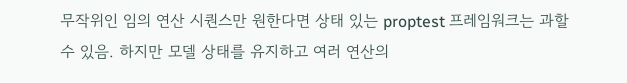무작위인 임의 연산 시퀀스만 원한다면 상태 있는 proptest 프레임워크는 과할 수 있음. 하지만 모델 상태를 유지하고 여러 연산의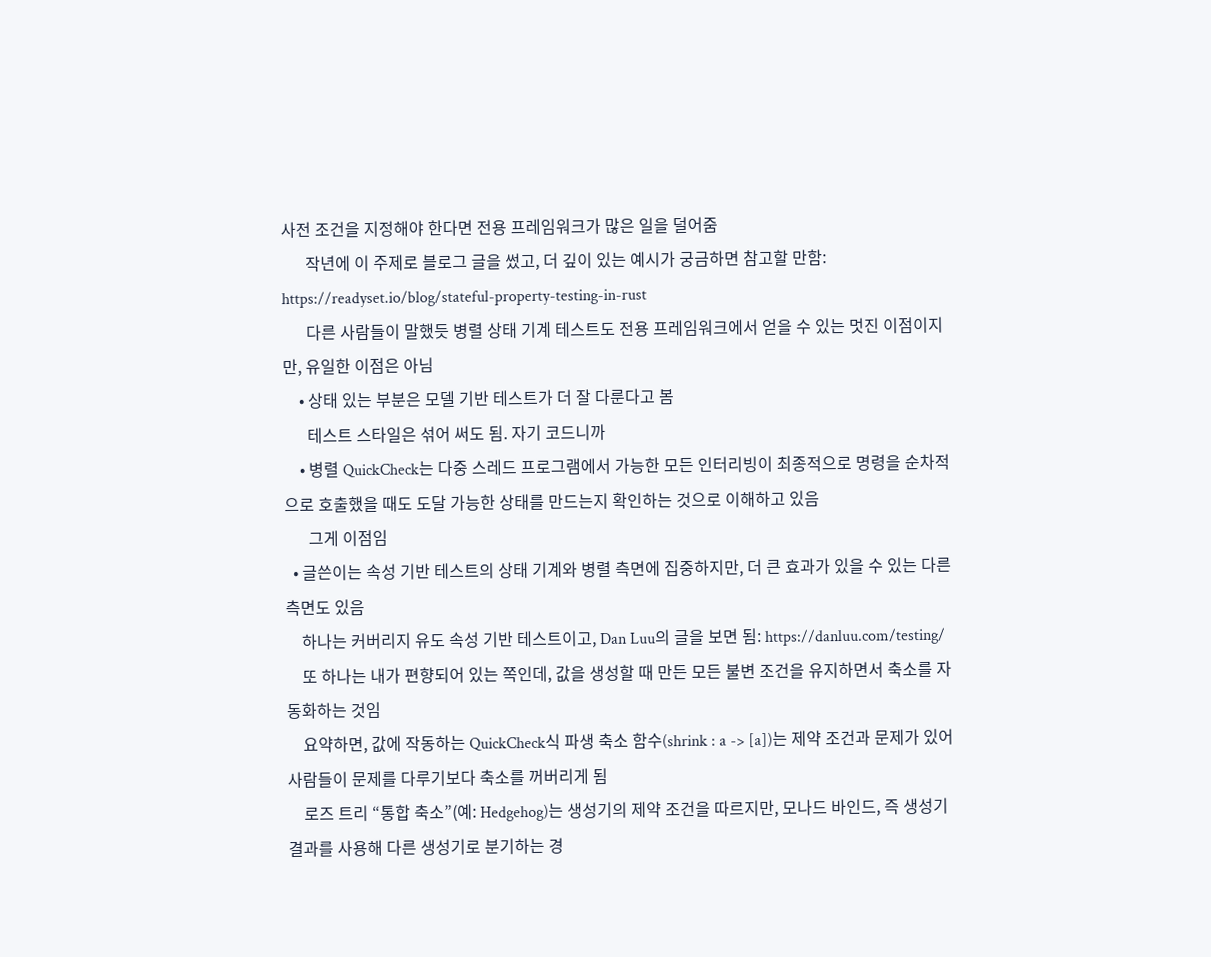사전 조건을 지정해야 한다면 전용 프레임워크가 많은 일을 덜어줌
      작년에 이 주제로 블로그 글을 썼고, 더 깊이 있는 예시가 궁금하면 참고할 만함: https://readyset.io/blog/stateful-property-testing-in-rust
      다른 사람들이 말했듯 병렬 상태 기계 테스트도 전용 프레임워크에서 얻을 수 있는 멋진 이점이지만, 유일한 이점은 아님
    • 상태 있는 부분은 모델 기반 테스트가 더 잘 다룬다고 봄
      테스트 스타일은 섞어 써도 됨. 자기 코드니까
    • 병렬 QuickCheck는 다중 스레드 프로그램에서 가능한 모든 인터리빙이 최종적으로 명령을 순차적으로 호출했을 때도 도달 가능한 상태를 만드는지 확인하는 것으로 이해하고 있음
      그게 이점임
  • 글쓴이는 속성 기반 테스트의 상태 기계와 병렬 측면에 집중하지만, 더 큰 효과가 있을 수 있는 다른 측면도 있음
    하나는 커버리지 유도 속성 기반 테스트이고, Dan Luu의 글을 보면 됨: https://danluu.com/testing/
    또 하나는 내가 편향되어 있는 쪽인데, 값을 생성할 때 만든 모든 불변 조건을 유지하면서 축소를 자동화하는 것임
    요약하면, 값에 작동하는 QuickCheck식 파생 축소 함수(shrink : a -> [a])는 제약 조건과 문제가 있어 사람들이 문제를 다루기보다 축소를 꺼버리게 됨
    로즈 트리 “통합 축소”(예: Hedgehog)는 생성기의 제약 조건을 따르지만, 모나드 바인드, 즉 생성기 결과를 사용해 다른 생성기로 분기하는 경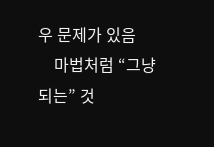우 문제가 있음
    마법처럼 “그냥 되는” 것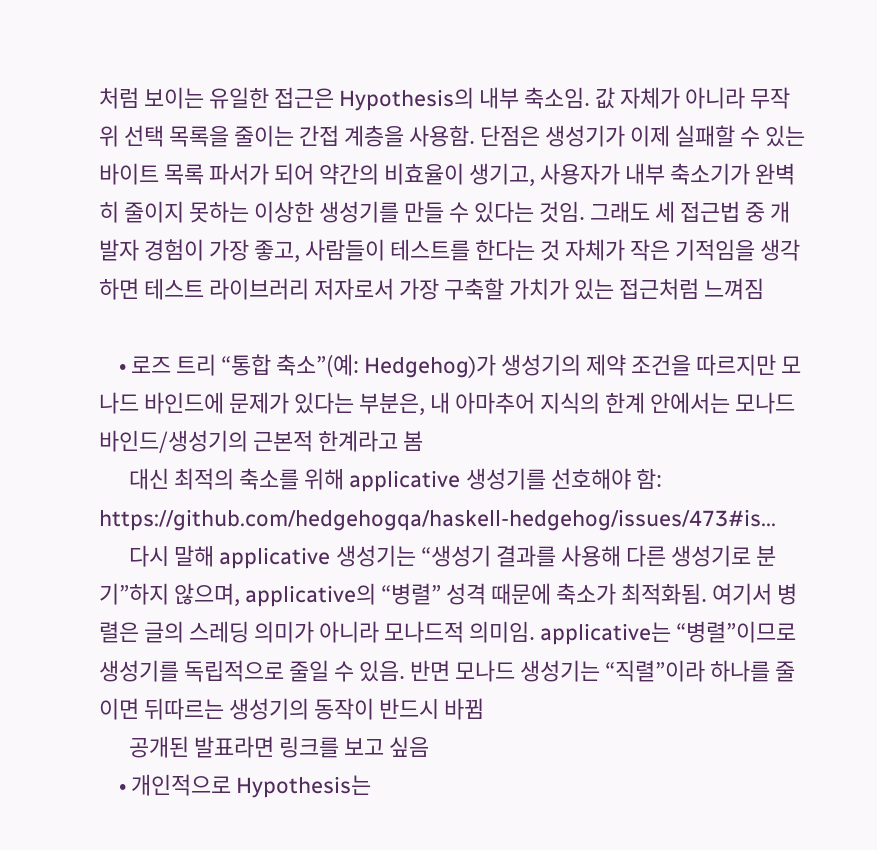처럼 보이는 유일한 접근은 Hypothesis의 내부 축소임. 값 자체가 아니라 무작위 선택 목록을 줄이는 간접 계층을 사용함. 단점은 생성기가 이제 실패할 수 있는 바이트 목록 파서가 되어 약간의 비효율이 생기고, 사용자가 내부 축소기가 완벽히 줄이지 못하는 이상한 생성기를 만들 수 있다는 것임. 그래도 세 접근법 중 개발자 경험이 가장 좋고, 사람들이 테스트를 한다는 것 자체가 작은 기적임을 생각하면 테스트 라이브러리 저자로서 가장 구축할 가치가 있는 접근처럼 느껴짐

    • 로즈 트리 “통합 축소”(예: Hedgehog)가 생성기의 제약 조건을 따르지만 모나드 바인드에 문제가 있다는 부분은, 내 아마추어 지식의 한계 안에서는 모나드 바인드/생성기의 근본적 한계라고 봄
      대신 최적의 축소를 위해 applicative 생성기를 선호해야 함: https://github.com/hedgehogqa/haskell-hedgehog/issues/473#is...
      다시 말해 applicative 생성기는 “생성기 결과를 사용해 다른 생성기로 분기”하지 않으며, applicative의 “병렬” 성격 때문에 축소가 최적화됨. 여기서 병렬은 글의 스레딩 의미가 아니라 모나드적 의미임. applicative는 “병렬”이므로 생성기를 독립적으로 줄일 수 있음. 반면 모나드 생성기는 “직렬”이라 하나를 줄이면 뒤따르는 생성기의 동작이 반드시 바뀜
      공개된 발표라면 링크를 보고 싶음
    • 개인적으로 Hypothesis는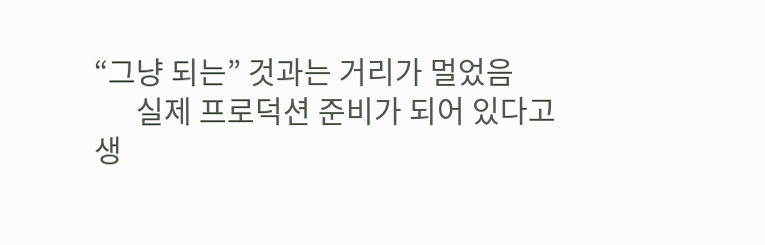“그냥 되는” 것과는 거리가 멀었음
      실제 프로덕션 준비가 되어 있다고 생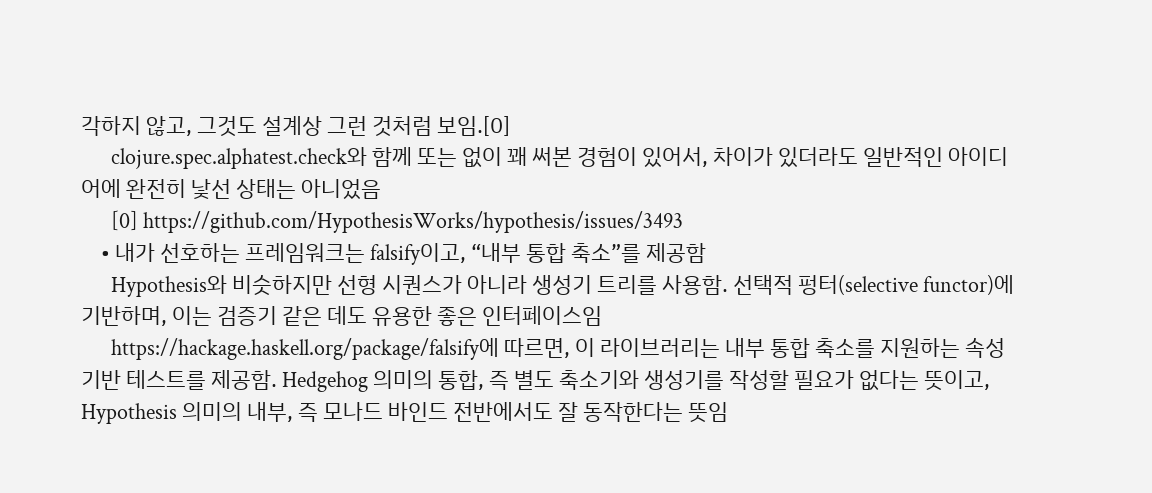각하지 않고, 그것도 설계상 그런 것처럼 보임.[0]
      clojure.spec.alphatest.check와 함께 또는 없이 꽤 써본 경험이 있어서, 차이가 있더라도 일반적인 아이디어에 완전히 낯선 상태는 아니었음
      [0] https://github.com/HypothesisWorks/hypothesis/issues/3493
    • 내가 선호하는 프레임워크는 falsify이고, “내부 통합 축소”를 제공함
      Hypothesis와 비슷하지만 선형 시퀀스가 아니라 생성기 트리를 사용함. 선택적 펑터(selective functor)에 기반하며, 이는 검증기 같은 데도 유용한 좋은 인터페이스임
      https://hackage.haskell.org/package/falsify에 따르면, 이 라이브러리는 내부 통합 축소를 지원하는 속성 기반 테스트를 제공함. Hedgehog 의미의 통합, 즉 별도 축소기와 생성기를 작성할 필요가 없다는 뜻이고, Hypothesis 의미의 내부, 즉 모나드 바인드 전반에서도 잘 동작한다는 뜻임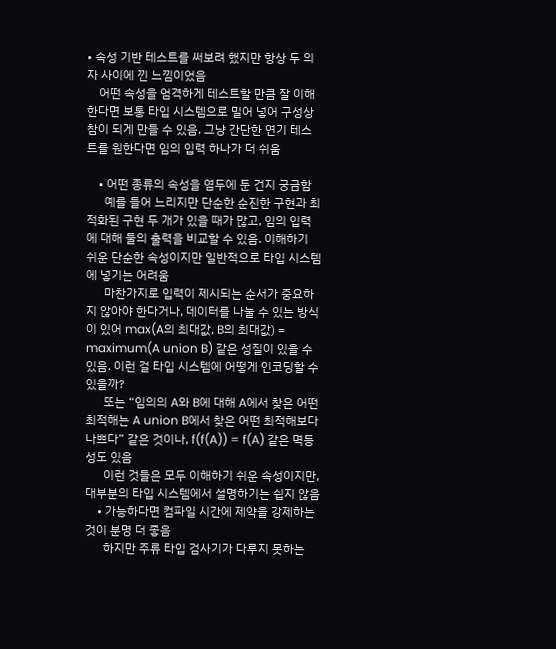• 속성 기반 테스트를 써보려 했지만 항상 두 의자 사이에 낀 느낌이었음
    어떤 속성을 엄격하게 테스트할 만큼 잘 이해한다면 보통 타입 시스템으로 밀어 넣어 구성상 참이 되게 만들 수 있음. 그냥 간단한 연기 테스트를 원한다면 임의 입력 하나가 더 쉬움

    • 어떤 종류의 속성을 염두에 둔 건지 궁금함
      예를 들어 느리지만 단순한 순진한 구현과 최적화된 구현 두 개가 있을 때가 많고, 임의 입력에 대해 둘의 출력을 비교할 수 있음. 이해하기 쉬운 단순한 속성이지만 일반적으로 타입 시스템에 넣기는 어려움
      마찬가지로 입력이 제시되는 순서가 중요하지 않아야 한다거나, 데이터를 나눌 수 있는 방식이 있어 max(A의 최대값, B의 최대값) = maximum(A union B) 같은 성질이 있을 수 있음. 이런 걸 타입 시스템에 어떻게 인코딩할 수 있을까?
      또는 “임의의 A와 B에 대해 A에서 찾은 어떤 최적해는 A union B에서 찾은 어떤 최적해보다 나쁘다” 같은 것이나, f(f(A)) = f(A) 같은 멱등성도 있음
      이런 것들은 모두 이해하기 쉬운 속성이지만, 대부분의 타입 시스템에서 설명하기는 쉽지 않음
    • 가능하다면 컴파일 시간에 제약을 강제하는 것이 분명 더 좋음
      하지만 주류 타입 검사기가 다루지 못하는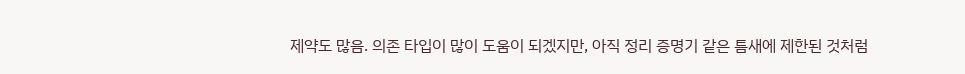제약도 많음. 의존 타입이 많이 도움이 되겠지만, 아직 정리 증명기 같은 틈새에 제한된 것처럼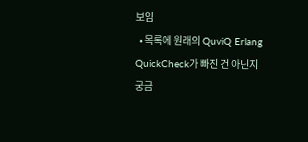보임
  • 목록에 원래의 QuviQ Erlang QuickCheck가 빠진 건 아닌지 궁금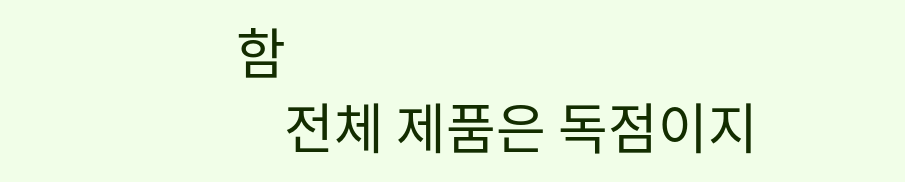함
    전체 제품은 독점이지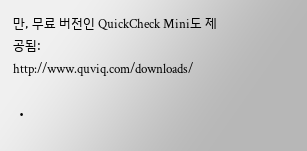만, 무료 버전인 QuickCheck Mini도 제공됨: http://www.quviq.com/downloads/

  •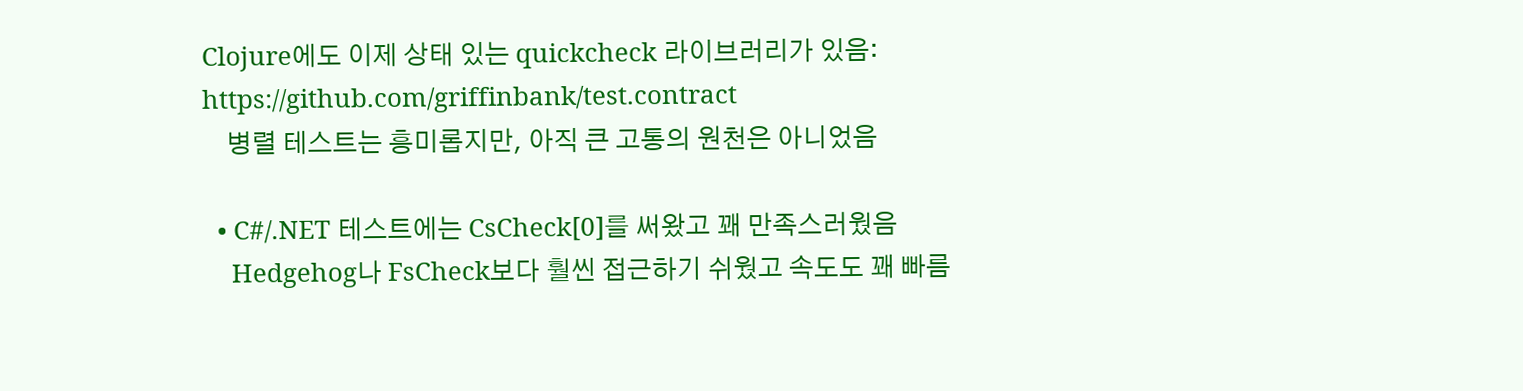Clojure에도 이제 상태 있는 quickcheck 라이브러리가 있음: https://github.com/griffinbank/test.contract
    병렬 테스트는 흥미롭지만, 아직 큰 고통의 원천은 아니었음

  • C#/.NET 테스트에는 CsCheck[0]를 써왔고 꽤 만족스러웠음
    Hedgehog나 FsCheck보다 훨씬 접근하기 쉬웠고 속도도 꽤 빠름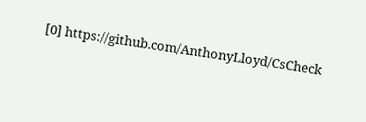[0] https://github.com/AnthonyLloyd/CsCheck